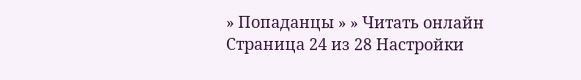» Попаданцы » » Читать онлайн
Страница 24 из 28 Настройки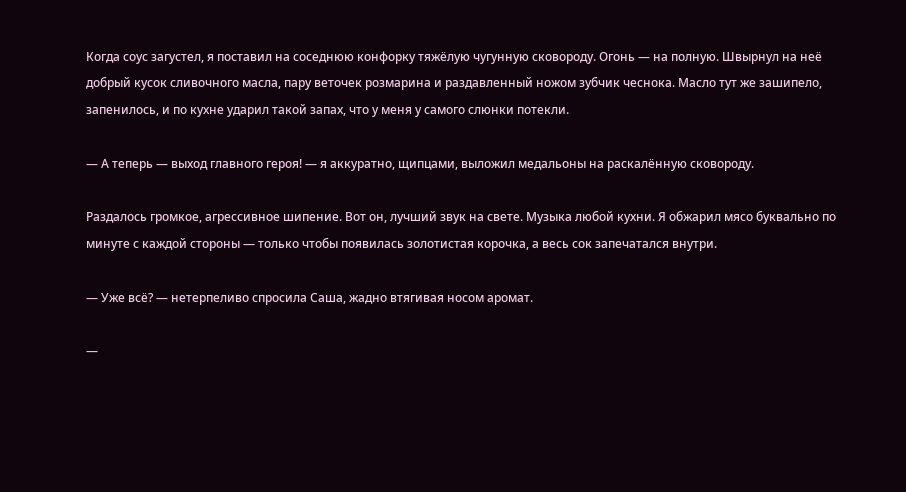Когда соус загустел, я поставил на соседнюю конфорку тяжёлую чугунную сковороду. Огонь — на полную. Швырнул на неё добрый кусок сливочного масла, пару веточек розмарина и раздавленный ножом зубчик чеснока. Масло тут же зашипело, запенилось, и по кухне ударил такой запах, что у меня у самого слюнки потекли.

— А теперь — выход главного героя! — я аккуратно, щипцами, выложил медальоны на раскалённую сковороду.

Раздалось громкое, агрессивное шипение. Вот он, лучший звук на свете. Музыка любой кухни. Я обжарил мясо буквально по минуте с каждой стороны — только чтобы появилась золотистая корочка, а весь сок запечатался внутри.

— Уже всё? — нетерпеливо спросила Саша, жадно втягивая носом аромат.

—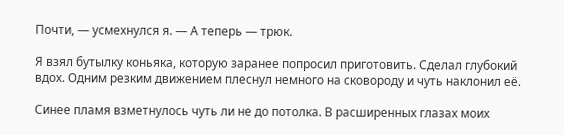Почти, — усмехнулся я. — А теперь — трюк.

Я взял бутылку коньяка, которую заранее попросил приготовить. Сделал глубокий вдох. Одним резким движением плеснул немного на сковороду и чуть наклонил её.

Синее пламя взметнулось чуть ли не до потолка. В расширенных глазах моих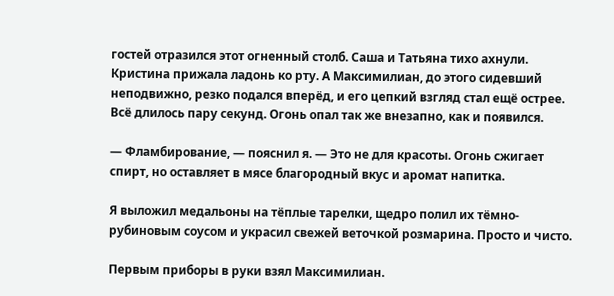гостей отразился этот огненный столб. Саша и Татьяна тихо ахнули. Кристина прижала ладонь ко рту. А Максимилиан, до этого сидевший неподвижно, резко подался вперёд, и его цепкий взгляд стал ещё острее. Всё длилось пару секунд. Огонь опал так же внезапно, как и появился.

— Фламбирование, — пояснил я. — Это не для красоты. Огонь сжигает спирт, но оставляет в мясе благородный вкус и аромат напитка.

Я выложил медальоны на тёплые тарелки, щедро полил их тёмно-рубиновым соусом и украсил свежей веточкой розмарина. Просто и чисто.

Первым приборы в руки взял Максимилиан.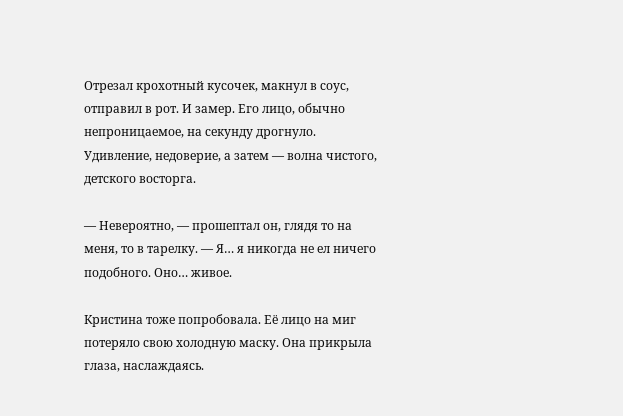Отрезал крохотный кусочек, макнул в соус, отправил в рот. И замер. Его лицо, обычно непроницаемое, на секунду дрогнуло. Удивление, недоверие, а затем — волна чистого, детского восторга.

— Невероятно, — прошептал он, глядя то на меня, то в тарелку. — Я… я никогда не ел ничего подобного. Оно… живое.

Кристина тоже попробовала. Её лицо на миг потеряло свою холодную маску. Она прикрыла глаза, наслаждаясь.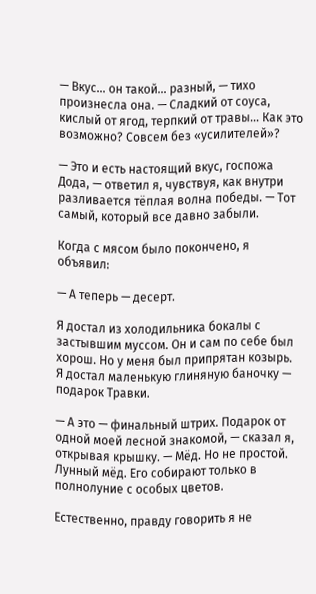— Вкус… он такой… разный, — тихо произнесла она. — Сладкий от соуса, кислый от ягод, терпкий от травы… Как это возможно? Совсем без «усилителей»?

— Это и есть настоящий вкус, госпожа Дода, — ответил я, чувствуя, как внутри разливается тёплая волна победы. — Тот самый, который все давно забыли.

Когда с мясом было покончено, я объявил:

— А теперь — десерт.

Я достал из холодильника бокалы с застывшим муссом. Он и сам по себе был хорош. Но у меня был припрятан козырь. Я достал маленькую глиняную баночку — подарок Травки.

— А это — финальный штрих. Подарок от одной моей лесной знакомой, — сказал я, открывая крышку. — Мёд. Но не простой. Лунный мёд. Его собирают только в полнолуние с особых цветов.

Естественно, правду говорить я не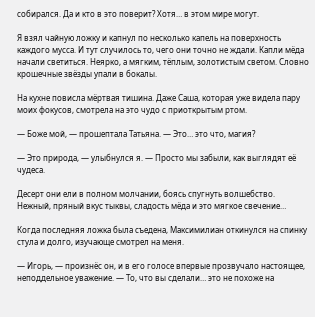собирался. Да и кто в это поверит? Хотя… в этом мире могут.

Я взял чайную ложку и капнул по несколько капель на поверхность каждого мусса. И тут случилось то, чего они точно не ждали. Капли мёда начали светиться. Неярко, а мягким, тёплым, золотистым светом. Словно крошечные звёзды упали в бокалы.

На кухне повисла мёртвая тишина. Даже Саша, которая уже видела пару моих фокусов, смотрела на это чудо с приоткрытым ртом.

— Боже мой, — прошептала Татьяна. — Это… это что, магия?

— Это природа, — улыбнулся я. — Просто мы забыли, как выглядят её чудеса.

Десерт они ели в полном молчании, боясь спугнуть волшебство. Нежный, пряный вкус тыквы, сладость мёда и это мягкое свечение…

Когда последняя ложка была съедена, Максимилиан откинулся на спинку стула и долго, изучающе смотрел на меня.

— Игорь, — произнёс он, и в его голосе впервые прозвучало настоящее, неподдельное уважение. — То, что вы сделали… это не похоже на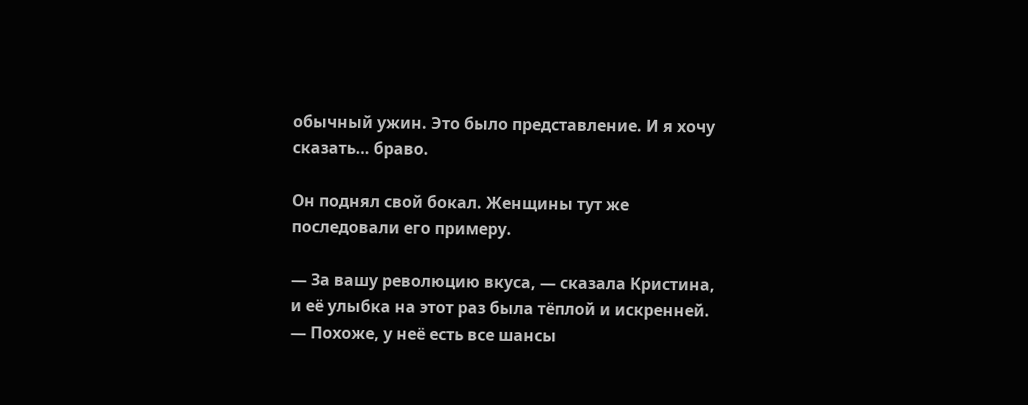обычный ужин. Это было представление. И я хочу сказать… браво.

Он поднял свой бокал. Женщины тут же последовали его примеру.

— За вашу революцию вкуса, — сказала Кристина, и её улыбка на этот раз была тёплой и искренней. — Похоже, у неё есть все шансы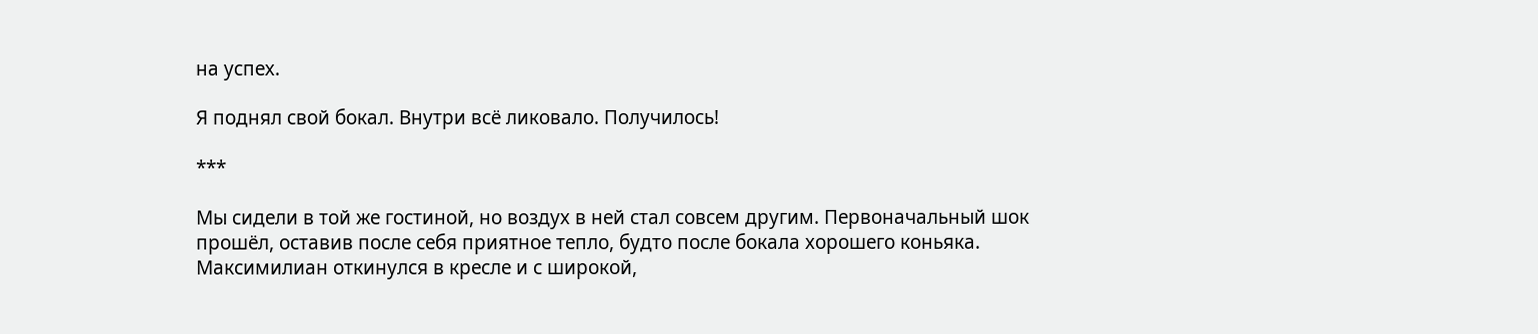на успех.

Я поднял свой бокал. Внутри всё ликовало. Получилось!

***

Мы сидели в той же гостиной, но воздух в ней стал совсем другим. Первоначальный шок прошёл, оставив после себя приятное тепло, будто после бокала хорошего коньяка. Максимилиан откинулся в кресле и с широкой,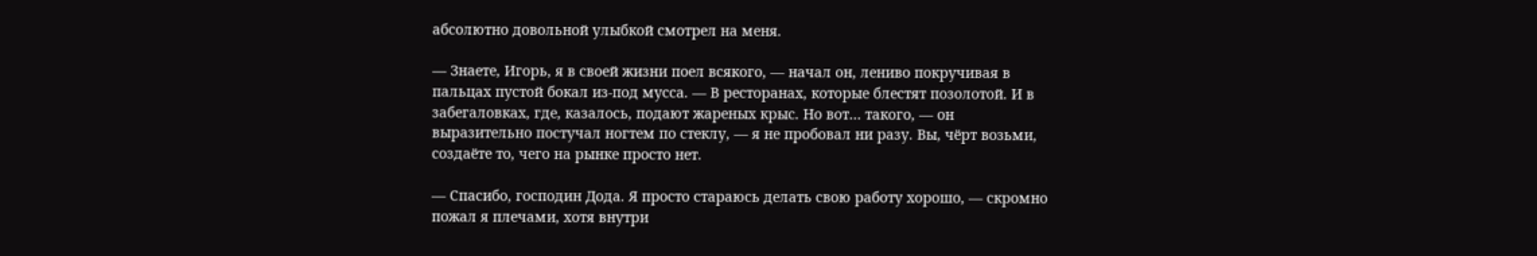абсолютно довольной улыбкой смотрел на меня.

— Знаете, Игорь, я в своей жизни поел всякого, — начал он, лениво покручивая в пальцах пустой бокал из-под мусса. — В ресторанах, которые блестят позолотой. И в забегаловках, где, казалось, подают жареных крыс. Но вот… такого, — он выразительно постучал ногтем по стеклу, — я не пробовал ни разу. Вы, чёрт возьми, создаёте то, чего на рынке просто нет.

— Спасибо, господин Дода. Я просто стараюсь делать свою работу хорошо, — скромно пожал я плечами, хотя внутри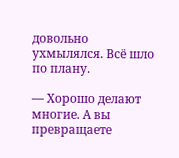довольно ухмылялся. Всё шло по плану.

— Хорошо делают многие. А вы превращаете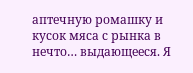аптечную ромашку и кусок мяса с рынка в нечто… выдающееся. Я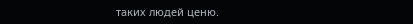таких людей ценю.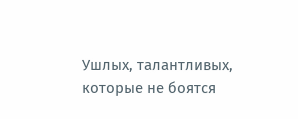Ушлых, талантливых, которые не боятся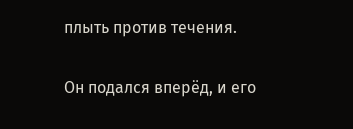плыть против течения.

Он подался вперёд, и его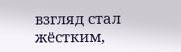взгляд стал жёстким,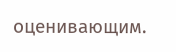оценивающим.